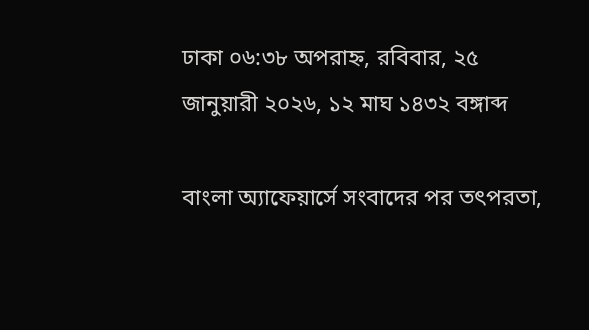ঢাকা ০৬:৩৮ অপরাহ্ন, রবিবার, ২৫ জানুয়ারী ২০২৬, ১২ মাঘ ১৪৩২ বঙ্গাব্দ

বাংলা অ্যাফেয়ার্সে সংবাদের পর তৎপরতা,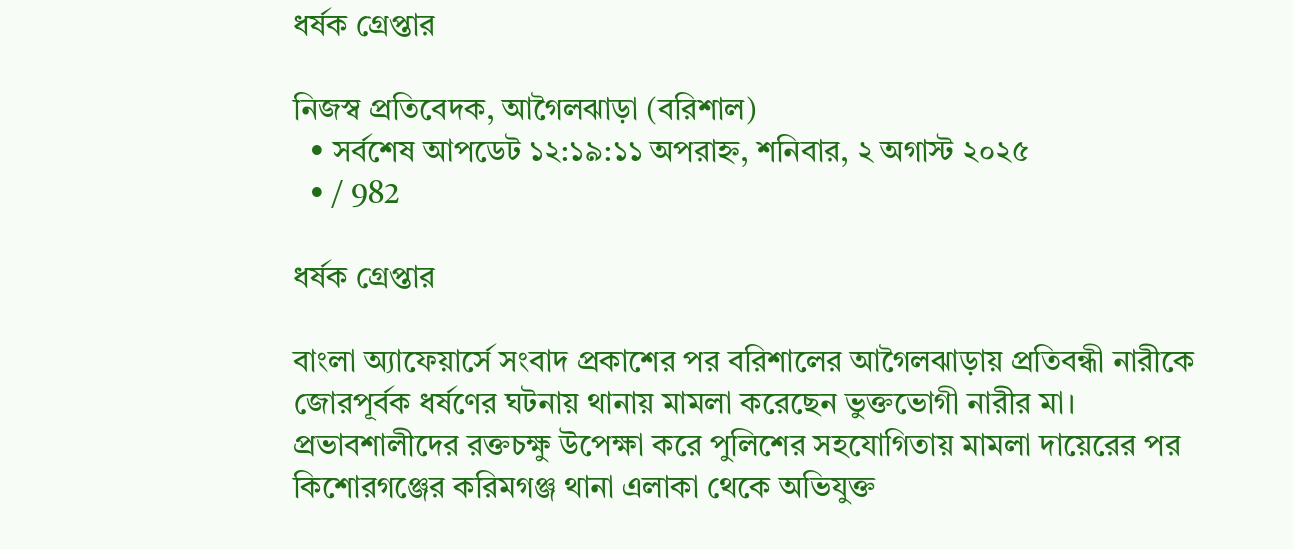ধর্ষক গ্রেপ্তার

নিজস্ব প্রতিবেদক, আগৈলঝাড়া (বরিশাল)
  • সর্বশেষ আপডেট ১২:১৯:১১ অপরাহ্ন, শনিবার, ২ অগাস্ট ২০২৫
  • / 982

ধর্ষক গ্রেপ্তার

বাংলা অ্যাফেয়ার্সে সংবাদ প্রকাশের পর বরিশালের আগৈলঝাড়ায় প্রতিবন্ধী নারীকে জোরপূর্বক ধর্ষণের ঘটনায় থানায় মামলা করেছেন ভুক্তভোগী নারীর মা। প্রভাবশালীদের রক্তচক্ষু উপেক্ষা করে পুলিশের সহযোগিতায় মামলা দায়েরের পর কিশোরগঞ্জের করিমগঞ্জ থানা এলাকা থেকে অভিযুক্ত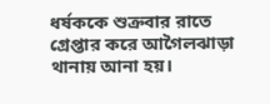ধর্ষককে শুক্রবার রাতে গ্রেপ্তার করে আগৈলঝাড়া থানায় আনা হয়।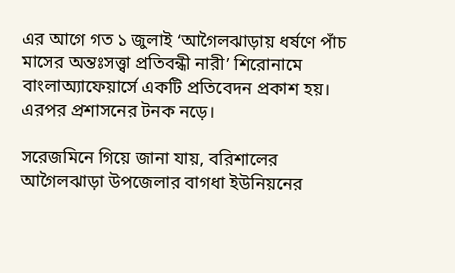এর আগে গত ১ জুলাই ‘আগৈলঝাড়ায় ধর্ষণে পাঁচ মাসের অন্তঃসত্ত্বা প্রতিবন্ধী নারী’ শিরোনামে বাংলাঅ্যাফেয়ার্সে একটি প্রতিবেদন প্রকাশ হয়। এরপর প্রশাসনের টনক নড়ে।

সরেজমিনে গিয়ে জানা যায়, বরিশালের আগৈলঝাড়া উপজেলার বাগধা ইউনিয়নের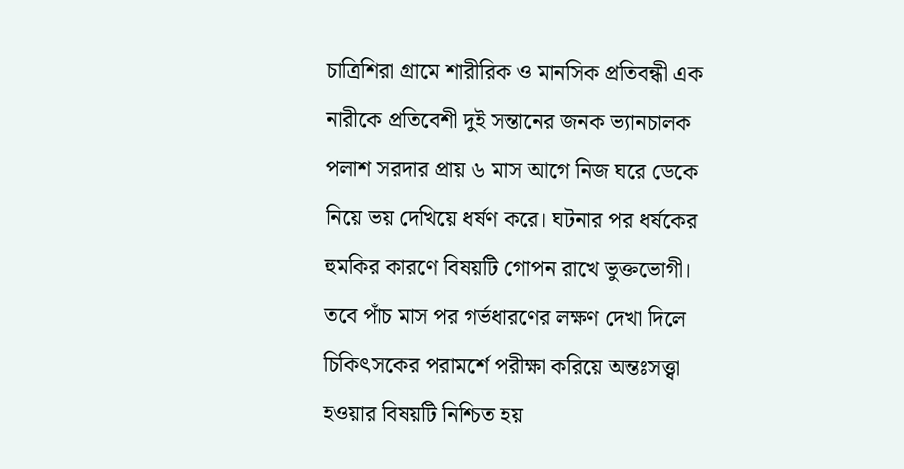চাত্রিশিরা গ্রামে শারীরিক ও মানসিক প্রতিবন্ধী এক নারীকে প্রতিবেশী দুই সন্তানের জনক ভ্যানচালক পলাশ সরদার প্রায় ৬ মাস আগে নিজ ঘরে ডেকে নিয়ে ভয় দেখিয়ে ধর্ষণ করে। ঘটনার পর ধর্ষকের হুমকির কারণে বিষয়টি গোপন রাখে ভুক্তভোগী। তবে পাঁচ মাস পর গর্ভধারণের লক্ষণ দেখা দিলে চিকিৎসকের পরামর্শে পরীক্ষা করিয়ে অন্তঃসত্ত্বা হওয়ার বিষয়টি নিশ্চিত হয়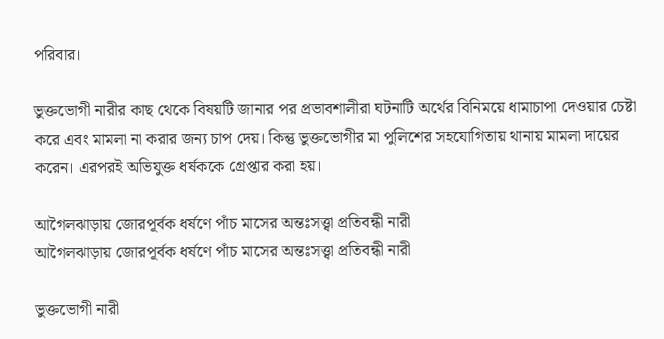পরিবার।

ভুক্তভোগী নারীর কাছ থেকে বিষয়টি জানার পর প্রভাবশালীরা ঘটনাটি অর্থের বিনিময়ে ধামাচাপা দেওয়ার চেষ্টা করে এবং মামলা না করার জন্য চাপ দেয়। কিন্তু ভুক্তভোগীর মা পুলিশের সহযোগিতায় থানায় মামলা দায়ের করেন। এরপরই অভিযুক্ত ধর্ষককে গ্রেপ্তার করা হয়।

আগৈলঝাড়ায় জোরপূর্বক ধর্ষণে পাঁচ মাসের অন্তঃসত্ত্বা প্রতিবন্ধী নারী
আগৈলঝাড়ায় জোরপূর্বক ধর্ষণে পাঁচ মাসের অন্তঃসত্ত্বা প্রতিবন্ধী নারী

ভুক্তভোগী নারী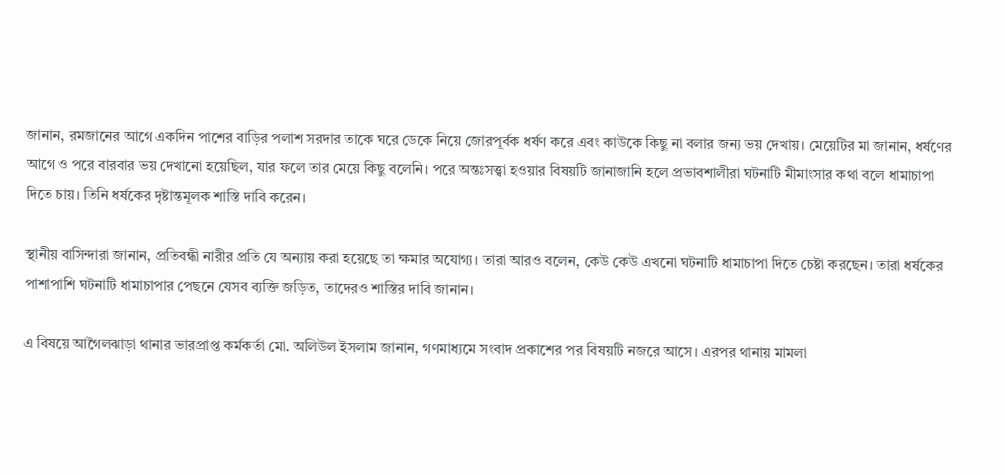জানান, রমজানের আগে একদিন পাশের বাড়ির পলাশ সরদার তাকে ঘরে ডেকে নিয়ে জোরপূর্বক ধর্ষণ করে এবং কাউকে কিছু না বলার জন্য ভয় দেখায়। মেয়েটির মা জানান, ধর্ষণের আগে ও পরে বারবার ভয় দেখানো হয়েছিল, যার ফলে তার মেয়ে কিছু বলেনি। পরে অন্তঃসত্ত্বা হওয়ার বিষয়টি জানাজানি হলে প্রভাবশালীরা ঘটনাটি মীমাংসার কথা বলে ধামাচাপা দিতে চায়। তিনি ধর্ষকের দৃষ্টান্তমূলক শাস্তি দাবি করেন।

স্থানীয় বাসিন্দারা জানান, প্রতিবন্ধী নারীর প্রতি যে অন্যায় করা হয়েছে তা ক্ষমার অযোগ্য। তারা আরও বলেন, কেউ কেউ এখনো ঘটনাটি ধামাচাপা দিতে চেষ্টা করছেন। তারা ধর্ষকের পাশাপাশি ঘটনাটি ধামাচাপার পেছনে যেসব ব্যক্তি জড়িত, তাদেরও শাস্তির দাবি জানান।

এ বিষয়ে আগৈলঝাড়া থানার ভারপ্রাপ্ত কর্মকর্তা মো. অলিউল ইসলাম জানান, গণমাধ্যমে সংবাদ প্রকাশের পর বিষয়টি নজরে আসে। এরপর থানায় মামলা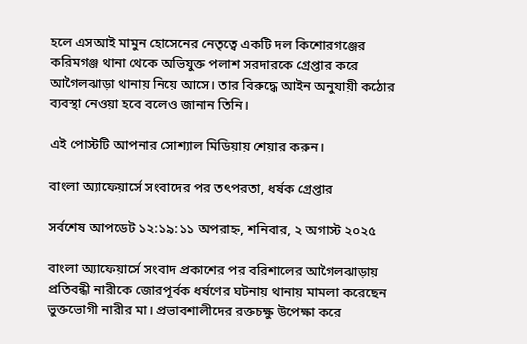হলে এসআই মামুন হোসেনের নেতৃত্বে একটি দল কিশোরগঞ্জের করিমগঞ্জ থানা থেকে অভিযুক্ত পলাশ সরদারকে গ্রেপ্তার করে আগৈলঝাড়া থানায় নিয়ে আসে। তার বিরুদ্ধে আইন অনুযায়ী কঠোর ব্যবস্থা নেওয়া হবে বলেও জানান তিনি।

এই পোস্টটি আপনার সোশ্যাল মিডিয়ায় শেয়ার করুন।

বাংলা অ্যাফেয়ার্সে সংবাদের পর তৎপরতা, ধর্ষক গ্রেপ্তার

সর্বশেষ আপডেট ১২:১৯:১১ অপরাহ্ন, শনিবার, ২ অগাস্ট ২০২৫

বাংলা অ্যাফেয়ার্সে সংবাদ প্রকাশের পর বরিশালের আগৈলঝাড়ায় প্রতিবন্ধী নারীকে জোরপূর্বক ধর্ষণের ঘটনায় থানায় মামলা করেছেন ভুক্তভোগী নারীর মা। প্রভাবশালীদের রক্তচক্ষু উপেক্ষা করে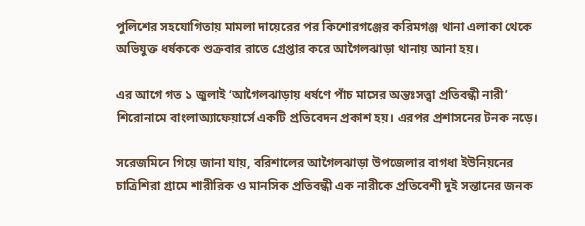পুলিশের সহযোগিতায় মামলা দায়েরের পর কিশোরগঞ্জের করিমগঞ্জ থানা এলাকা থেকে অভিযুক্ত ধর্ষককে শুক্রবার রাতে গ্রেপ্তার করে আগৈলঝাড়া থানায় আনা হয়।

এর আগে গত ১ জুলাই ‘আগৈলঝাড়ায় ধর্ষণে পাঁচ মাসের অন্তঃসত্ত্বা প্রতিবন্ধী নারী’ শিরোনামে বাংলাঅ্যাফেয়ার্সে একটি প্রতিবেদন প্রকাশ হয়। এরপর প্রশাসনের টনক নড়ে।

সরেজমিনে গিয়ে জানা যায়, বরিশালের আগৈলঝাড়া উপজেলার বাগধা ইউনিয়নের চাত্রিশিরা গ্রামে শারীরিক ও মানসিক প্রতিবন্ধী এক নারীকে প্রতিবেশী দুই সন্তানের জনক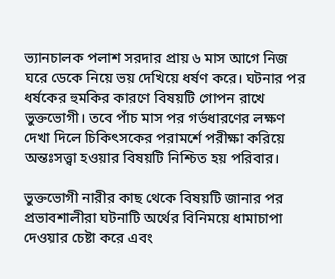ভ্যানচালক পলাশ সরদার প্রায় ৬ মাস আগে নিজ ঘরে ডেকে নিয়ে ভয় দেখিয়ে ধর্ষণ করে। ঘটনার পর ধর্ষকের হুমকির কারণে বিষয়টি গোপন রাখে ভুক্তভোগী। তবে পাঁচ মাস পর গর্ভধারণের লক্ষণ দেখা দিলে চিকিৎসকের পরামর্শে পরীক্ষা করিয়ে অন্তঃসত্ত্বা হওয়ার বিষয়টি নিশ্চিত হয় পরিবার।

ভুক্তভোগী নারীর কাছ থেকে বিষয়টি জানার পর প্রভাবশালীরা ঘটনাটি অর্থের বিনিময়ে ধামাচাপা দেওয়ার চেষ্টা করে এবং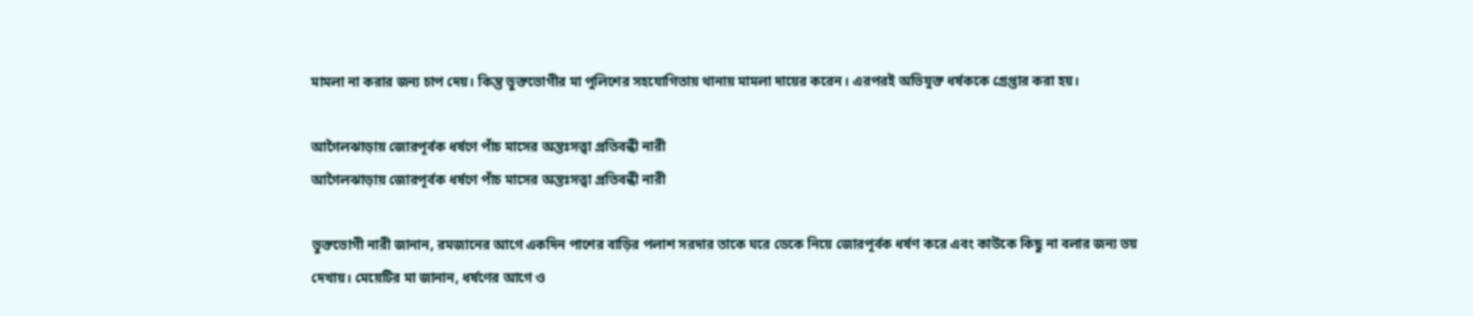মামলা না করার জন্য চাপ দেয়। কিন্তু ভুক্তভোগীর মা পুলিশের সহযোগিতায় থানায় মামলা দায়ের করেন। এরপরই অভিযুক্ত ধর্ষককে গ্রেপ্তার করা হয়।

আগৈলঝাড়ায় জোরপূর্বক ধর্ষণে পাঁচ মাসের অন্তঃসত্ত্বা প্রতিবন্ধী নারী
আগৈলঝাড়ায় জোরপূর্বক ধর্ষণে পাঁচ মাসের অন্তঃসত্ত্বা প্রতিবন্ধী নারী

ভুক্তভোগী নারী জানান, রমজানের আগে একদিন পাশের বাড়ির পলাশ সরদার তাকে ঘরে ডেকে নিয়ে জোরপূর্বক ধর্ষণ করে এবং কাউকে কিছু না বলার জন্য ভয় দেখায়। মেয়েটির মা জানান, ধর্ষণের আগে ও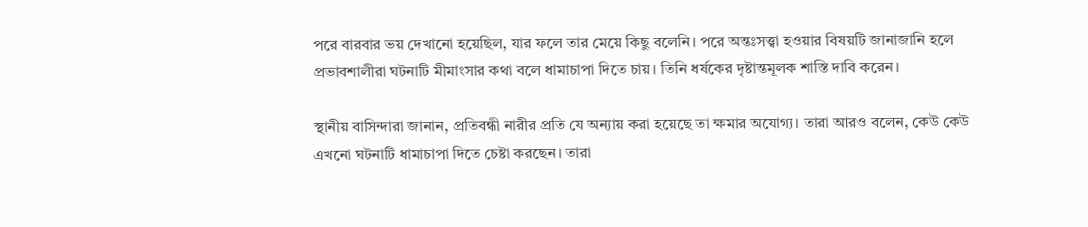পরে বারবার ভয় দেখানো হয়েছিল, যার ফলে তার মেয়ে কিছু বলেনি। পরে অন্তঃসত্ত্বা হওয়ার বিষয়টি জানাজানি হলে প্রভাবশালীরা ঘটনাটি মীমাংসার কথা বলে ধামাচাপা দিতে চায়। তিনি ধর্ষকের দৃষ্টান্তমূলক শাস্তি দাবি করেন।

স্থানীয় বাসিন্দারা জানান, প্রতিবন্ধী নারীর প্রতি যে অন্যায় করা হয়েছে তা ক্ষমার অযোগ্য। তারা আরও বলেন, কেউ কেউ এখনো ঘটনাটি ধামাচাপা দিতে চেষ্টা করছেন। তারা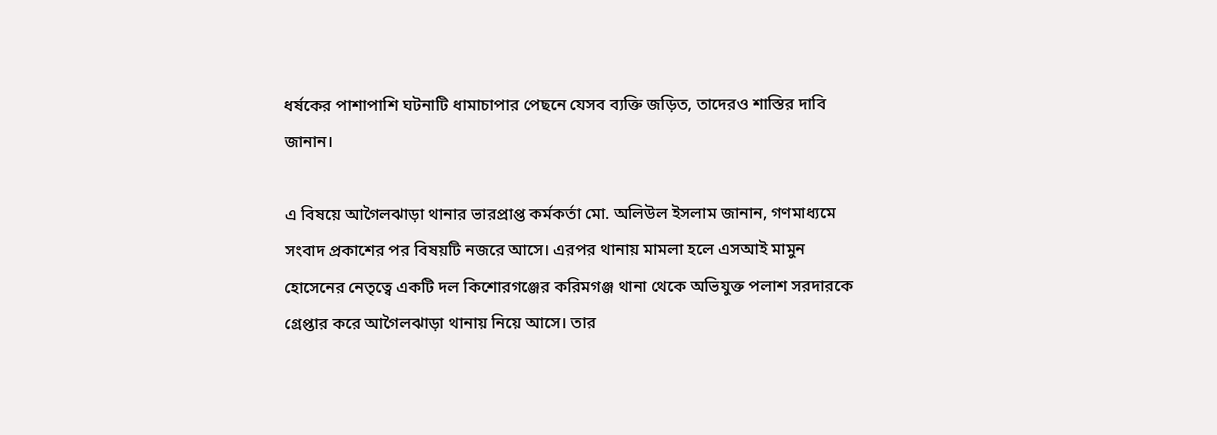ধর্ষকের পাশাপাশি ঘটনাটি ধামাচাপার পেছনে যেসব ব্যক্তি জড়িত, তাদেরও শাস্তির দাবি জানান।

এ বিষয়ে আগৈলঝাড়া থানার ভারপ্রাপ্ত কর্মকর্তা মো. অলিউল ইসলাম জানান, গণমাধ্যমে সংবাদ প্রকাশের পর বিষয়টি নজরে আসে। এরপর থানায় মামলা হলে এসআই মামুন হোসেনের নেতৃত্বে একটি দল কিশোরগঞ্জের করিমগঞ্জ থানা থেকে অভিযুক্ত পলাশ সরদারকে গ্রেপ্তার করে আগৈলঝাড়া থানায় নিয়ে আসে। তার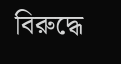বিরুদ্ধে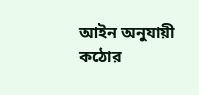আইন অনুযায়ী কঠোর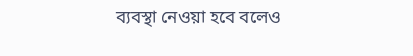ব্যবস্থা নেওয়া হবে বলেও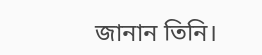জানান তিনি।